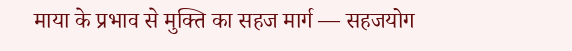माया के प्रभाव से मुक्ति का सहज मार्ग — सहजयोग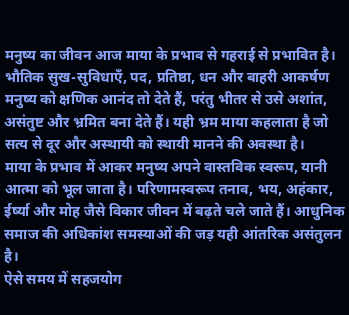मनुष्य का जीवन आज माया के प्रभाव से गहराई से प्रभावित है। भौतिक सुख-सुविधाएँ, पद, प्रतिष्ठा, धन और बाहरी आकर्षण मनुष्य को क्षणिक आनंद तो देते हैं, परंतु भीतर से उसे अशांत, असंतुष्ट और भ्रमित बना देते हैं। यही भ्रम माया कहलाता है जो सत्य से दूर और अस्थायी को स्थायी मानने की अवस्था है।
माया के प्रभाव में आकर मनुष्य अपने वास्तविक स्वरूप, यानी आत्मा को भूल जाता है। परिणामस्वरूप तनाव, भय, अहंकार, ईर्ष्या और मोह जैसे विकार जीवन में बढ़ते चले जाते हैं। आधुनिक समाज की अधिकांश समस्याओं की जड़ यही आंतरिक असंतुलन है।
ऐसे समय में सहजयोग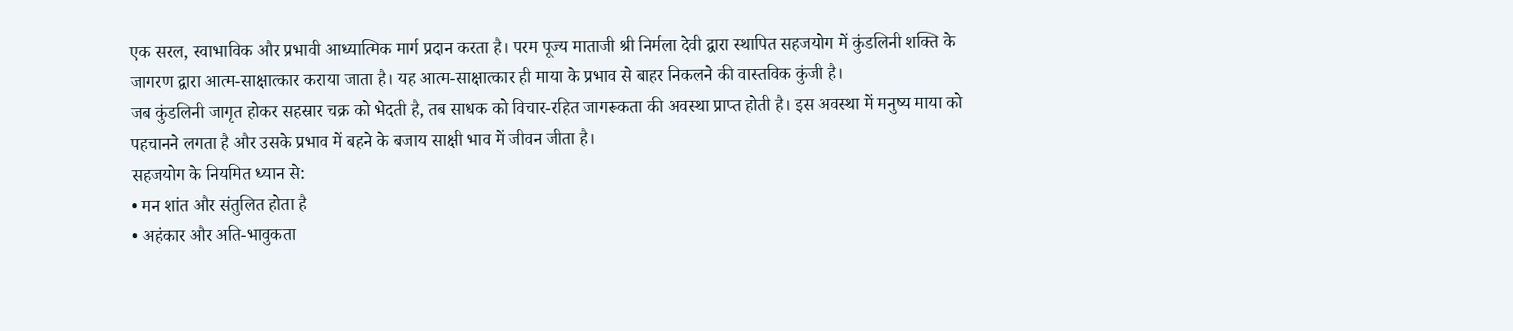एक सरल, स्वाभाविक और प्रभावी आध्यात्मिक मार्ग प्रदान करता है। परम पूज्य माताजी श्री निर्मला देवी द्वारा स्थापित सहजयोग में कुंडलिनी शक्ति के जागरण द्वारा आत्म-साक्षात्कार कराया जाता है। यह आत्म-साक्षात्कार ही माया के प्रभाव से बाहर निकलने की वास्तविक कुंजी है।
जब कुंडलिनी जागृत होकर सहस्रार चक्र को भेदती है, तब साधक को विचार-रहित जागरूकता की अवस्था प्राप्त होती है। इस अवस्था में मनुष्य माया को पहचानने लगता है और उसके प्रभाव में बहने के बजाय साक्षी भाव में जीवन जीता है।
सहजयोग के नियमित ध्यान से:
• मन शांत और संतुलित होता है
• अहंकार और अति-भावुकता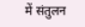में संतुलन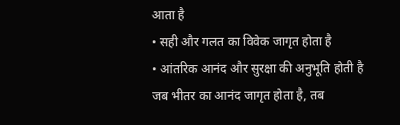आता है
• सही और गलत का विवेक जागृत होता है
• आंतरिक आनंद और सुरक्षा की अनुभूति होती है
जब भीतर का आनंद जागृत होता है, तब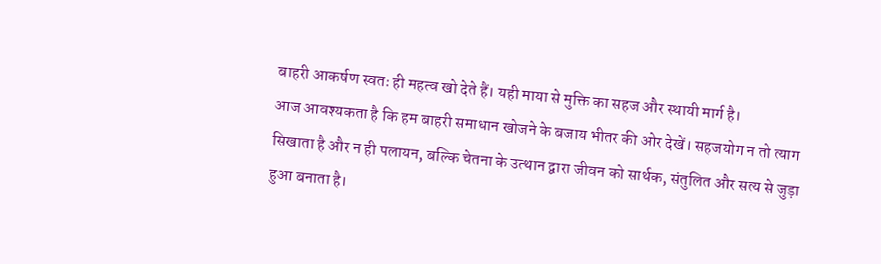बाहरी आकर्षण स्वतः ही महत्व खो देते हैं। यही माया से मुक्ति का सहज और स्थायी मार्ग है।
आज आवश्यकता है कि हम बाहरी समाधान खोजने के बजाय भीतर की ओर देखें। सहजयोग न तो त्याग सिखाता है और न ही पलायन, बल्कि चेतना के उत्थान द्वारा जीवन को सार्थक, संतुलित और सत्य से जुड़ा हुआ बनाता है।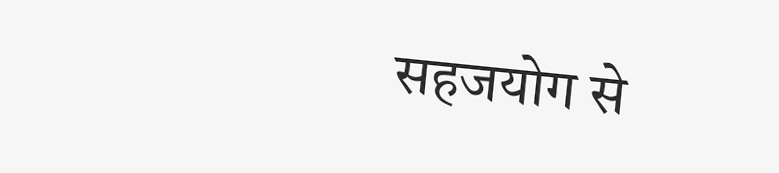सहजयोग से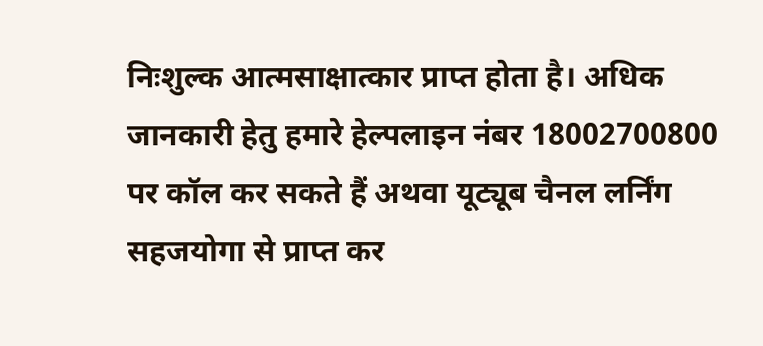निःशुल्क आत्मसाक्षात्कार प्राप्त होता है। अधिक जानकारी हेतु हमारे हेल्पलाइन नंबर 18002700800 पर कॉल कर सकते हैं अथवा यूट्यूब चैनल लर्निंग सहजयोगा से प्राप्त कर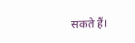सकते हैं।